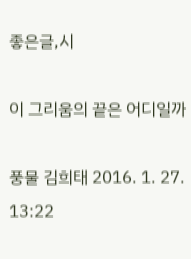좋은글,시

이 그리움의 끝은 어디일까

풍물 김희태 2016. 1. 27. 13:22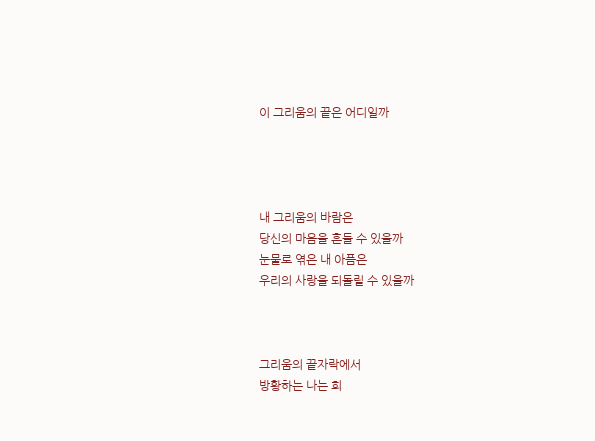이 그리움의 끝은 어디일까




내 그리움의 바람은
당신의 마음을 흔들 수 있을까
눈물로 엮은 내 아픔은
우리의 사랑을 되돌릴 수 있을까



그리움의 끝자락에서
방황하는 나는 희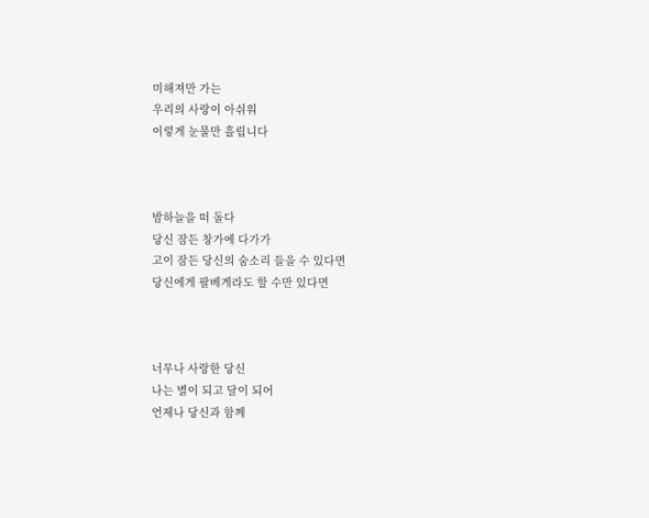미해져만 가는
우리의 사랑이 아쉬워
이렇게 눈물만 흘립니다



밤하늘을 떠 돌다
당신 잠든 창가에 다가가
고이 잠든 당신의 숨소리 들을 수 있다면
당신에게 팔베게라도 할 수만 있다면



너무나 사랑한 당신
나는 별이 되고 달이 되어
언제나 당신과 함께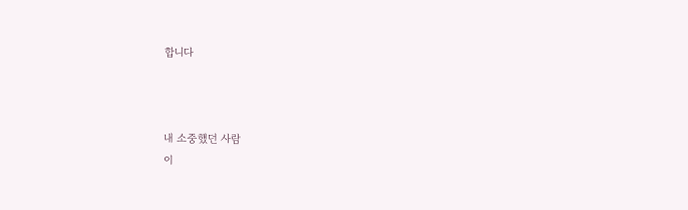합니다



내 소중했던 사람
이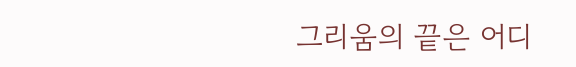그리움의 끝은 어디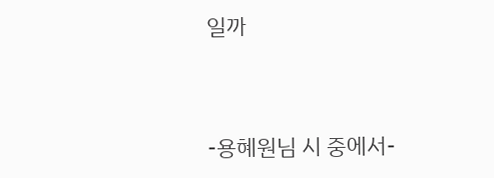일까




-용혜원님 시 중에서-